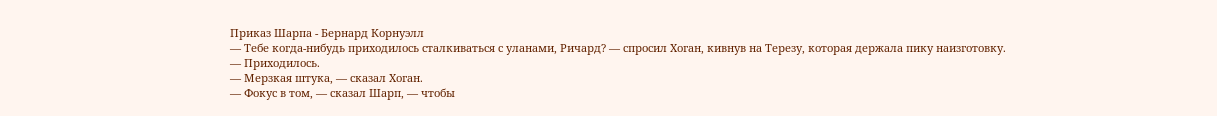Приказ Шарпа - Бернард Корнуэлл
— Тебе когда-нибудь приходилось сталкиваться с уланами, Ричард? — спросил Хоган, кивнув на Терезу, которая держала пику наизготовку.
— Приходилось.
— Мерзкая штука, — сказал Хоган.
— Фокус в том, — сказал Шарп, — чтобы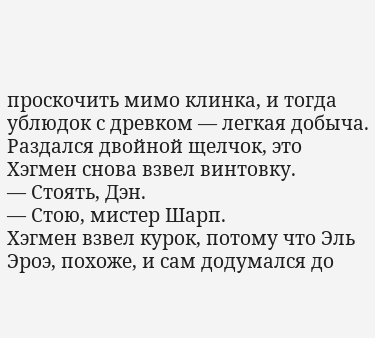проскочить мимо клинка, и тогда ублюдок с древком — легкая добыча.
Раздался двойной щелчок, это Хэгмен снова взвел винтовку.
— Стоять, Дэн.
— Стою, мистер Шарп.
Хэгмен взвел курок, потому что Эль Эроэ, похоже, и сам додумался до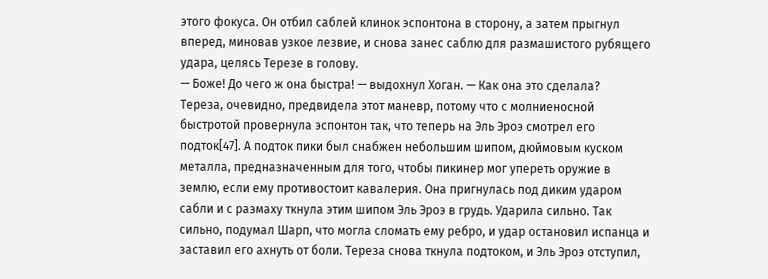этого фокуса. Он отбил саблей клинок эспонтона в сторону, а затем прыгнул вперед, миновав узкое лезвие, и снова занес саблю для размашистого рубящего удара, целясь Терезе в голову.
— Боже! До чего ж она быстра! — выдохнул Хоган. — Как она это сделала?
Тереза, очевидно, предвидела этот маневр, потому что с молниеносной быстротой провернула эспонтон так, что теперь на Эль Эроэ смотрел его подток[47]. А подток пики был снабжен небольшим шипом, дюймовым куском металла, предназначенным для того, чтобы пикинер мог упереть оружие в землю, если ему противостоит кавалерия. Она пригнулась под диким ударом сабли и с размаху ткнула этим шипом Эль Эроэ в грудь. Ударила сильно. Так сильно, подумал Шарп, что могла сломать ему ребро, и удар остановил испанца и заставил его ахнуть от боли. Тереза снова ткнула подтоком, и Эль Эроэ отступил,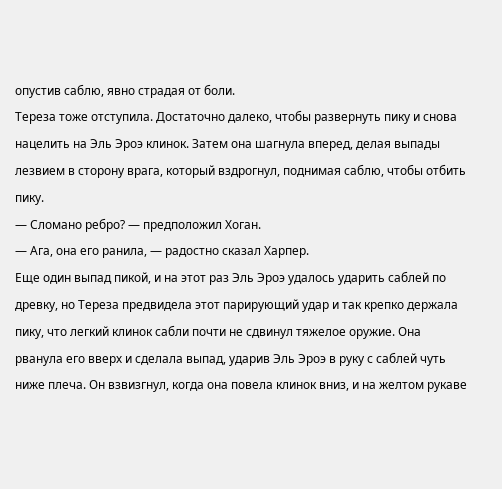опустив саблю, явно страдая от боли.
Тереза тоже отступила. Достаточно далеко, чтобы развернуть пику и снова нацелить на Эль Эроэ клинок. Затем она шагнула вперед, делая выпады лезвием в сторону врага, который вздрогнул, поднимая саблю, чтобы отбить пику.
— Сломано ребро? — предположил Хоган.
— Ага, она его ранила, — радостно сказал Харпер.
Еще один выпад пикой, и на этот раз Эль Эроэ удалось ударить саблей по древку, но Тереза предвидела этот парирующий удар и так крепко держала пику, что легкий клинок сабли почти не сдвинул тяжелое оружие. Она рванула его вверх и сделала выпад, ударив Эль Эроэ в руку с саблей чуть ниже плеча. Он взвизгнул, когда она повела клинок вниз, и на желтом рукаве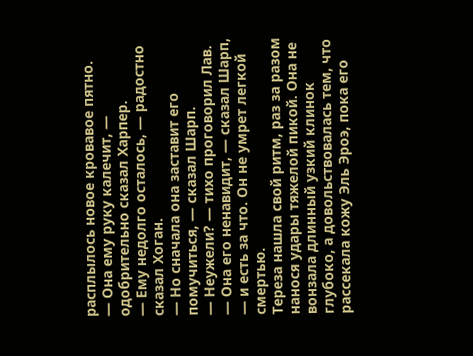расплылось новое кровавое пятно.
— Она ему руку калечит, — одобрительно сказал Харпер.
— Ему недолго осталось, — радостно сказал Хоган.
— Но сначала она заставит его помучиться, — сказал Шарп.
— Неужели? — тихо проговорил Лав.
— Она его ненавидит, — сказал Шарп, — и есть за что. Он не умрет легкой смертью.
Тереза нашла свой ритм, раз за разом нанося удары тяжелой пикой. Она не вонзала длинный узкий клинок глубоко, а довольствовалась тем, что рассекала кожу Эль Эроэ, пока его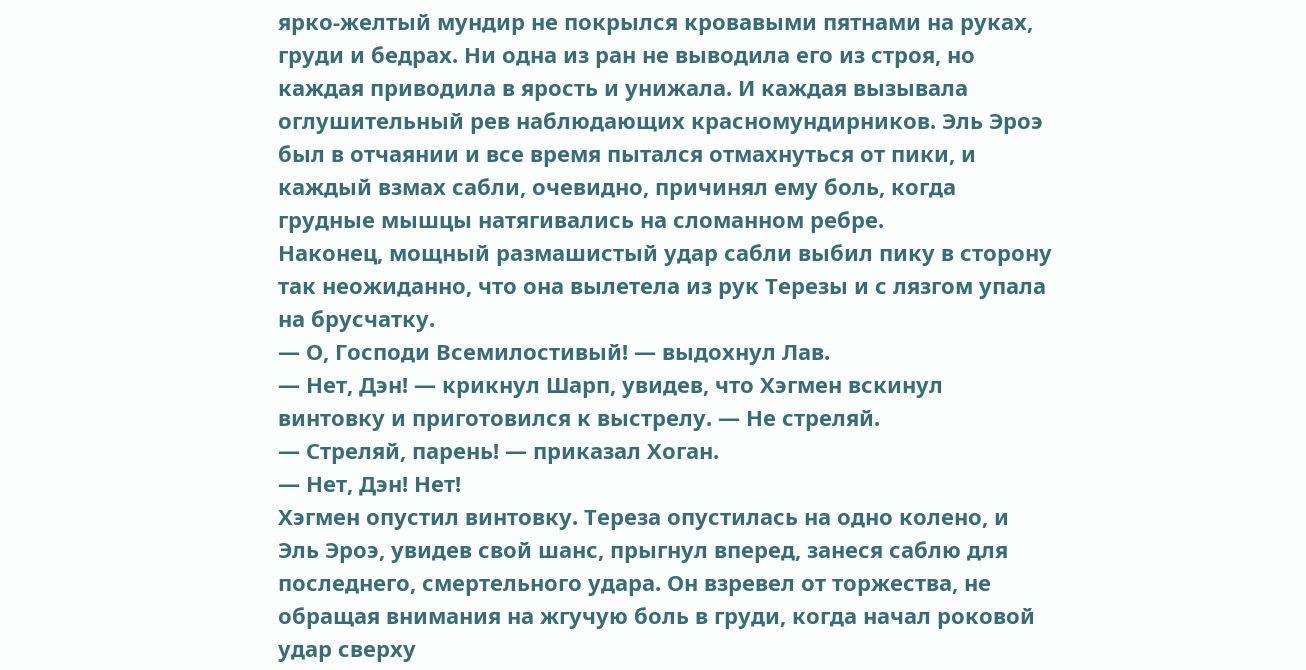ярко-желтый мундир не покрылся кровавыми пятнами на руках, груди и бедрах. Ни одна из ран не выводила его из строя, но каждая приводила в ярость и унижала. И каждая вызывала оглушительный рев наблюдающих красномундирников. Эль Эроэ был в отчаянии и все время пытался отмахнуться от пики, и каждый взмах сабли, очевидно, причинял ему боль, когда грудные мышцы натягивались на сломанном ребре.
Наконец, мощный размашистый удар сабли выбил пику в сторону так неожиданно, что она вылетела из рук Терезы и с лязгом упала на брусчатку.
— О, Господи Всемилостивый! — выдохнул Лав.
— Нет, Дэн! — крикнул Шарп, увидев, что Хэгмен вскинул винтовку и приготовился к выстрелу. — Не стреляй.
— Стреляй, парень! — приказал Хоган.
— Нет, Дэн! Нет!
Хэгмен опустил винтовку. Тереза опустилась на одно колено, и Эль Эроэ, увидев свой шанс, прыгнул вперед, занеся саблю для последнего, смертельного удара. Он взревел от торжества, не обращая внимания на жгучую боль в груди, когда начал роковой удар сверху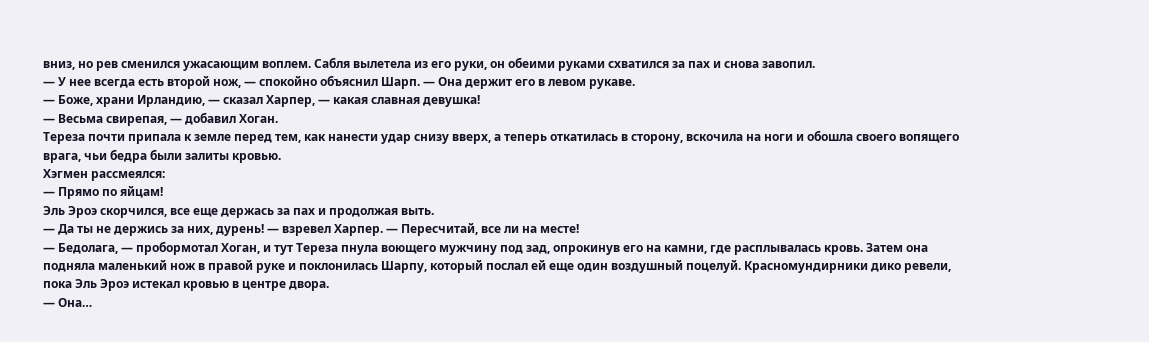вниз, но рев сменился ужасающим воплем. Сабля вылетела из его руки, он обеими руками схватился за пах и снова завопил.
— У нее всегда есть второй нож, — спокойно объяснил Шарп. — Она держит его в левом рукаве.
— Боже, храни Ирландию, — сказал Харпер, — какая славная девушка!
— Весьма свирепая, — добавил Хоган.
Тереза почти припала к земле перед тем, как нанести удар снизу вверх, а теперь откатилась в сторону, вскочила на ноги и обошла своего вопящего врага, чьи бедра были залиты кровью.
Хэгмен рассмеялся:
— Прямо по яйцам!
Эль Эроэ скорчился, все еще держась за пах и продолжая выть.
— Да ты не держись за них, дурень! — взревел Харпер. — Пересчитай, все ли на месте!
— Бедолага, — пробормотал Хоган, и тут Тереза пнула воющего мужчину под зад, опрокинув его на камни, где расплывалась кровь. Затем она подняла маленький нож в правой руке и поклонилась Шарпу, который послал ей еще один воздушный поцелуй. Красномундирники дико ревели, пока Эль Эроэ истекал кровью в центре двора.
— Она…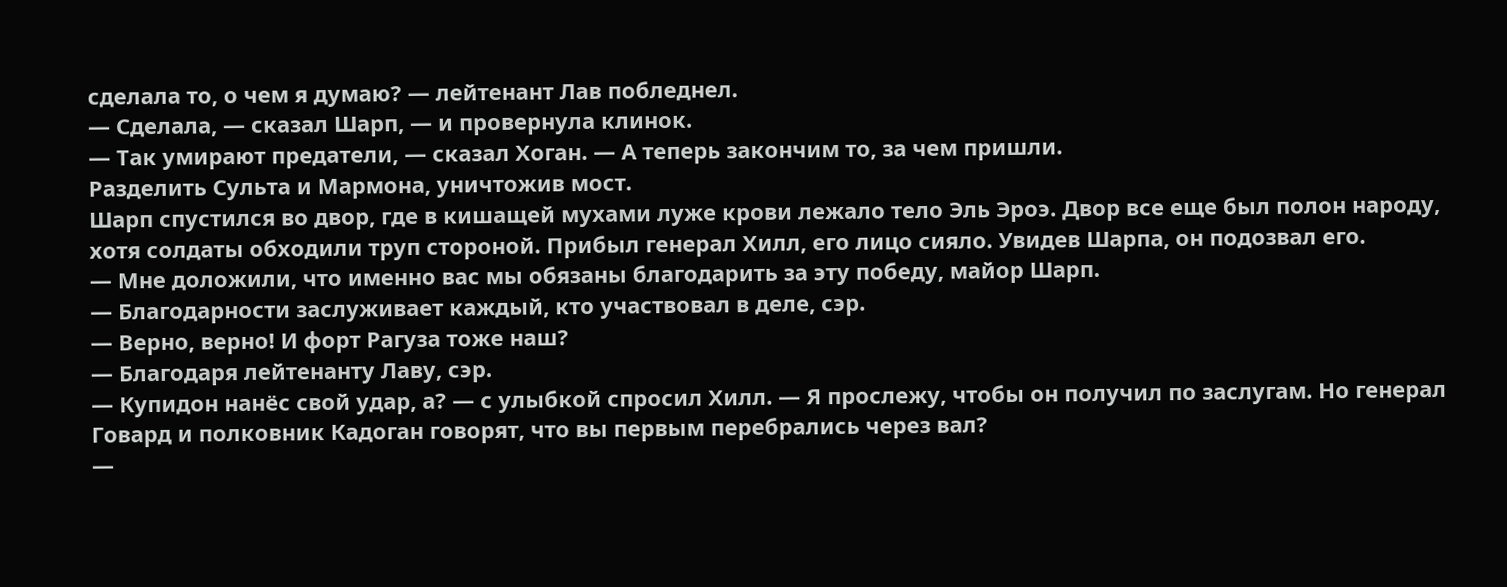сделала то, о чем я думаю? — лейтенант Лав побледнел.
— Сделала, — сказал Шарп, — и провернула клинок.
— Так умирают предатели, — сказал Хоган. — А теперь закончим то, за чем пришли.
Разделить Сульта и Мармона, уничтожив мост.
Шарп спустился во двор, где в кишащей мухами луже крови лежало тело Эль Эроэ. Двор все еще был полон народу, хотя солдаты обходили труп стороной. Прибыл генерал Хилл, его лицо сияло. Увидев Шарпа, он подозвал его.
— Мне доложили, что именно вас мы обязаны благодарить за эту победу, майор Шарп.
— Благодарности заслуживает каждый, кто участвовал в деле, сэр.
— Верно, верно! И форт Рагуза тоже наш?
— Благодаря лейтенанту Лаву, сэр.
— Купидон нанёс свой удар, а? — с улыбкой спросил Хилл. — Я прослежу, чтобы он получил по заслугам. Но генерал Говард и полковник Кадоган говорят, что вы первым перебрались через вал?
—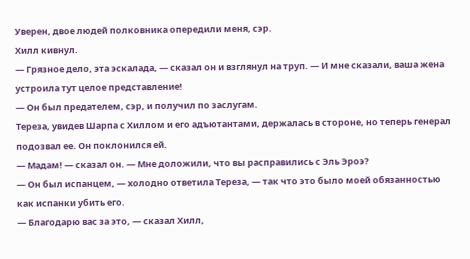Уверен, двое людей полковника опередили меня, сэр.
Хилл кивнул.
— Грязное дело, эта эскалада, — сказал он и взглянул на труп. — И мне сказали, ваша жена устроила тут целое представление!
— Он был предателем, сэр, и получил по заслугам.
Тереза, увидев Шарпа с Хиллом и его адъютантами, держалась в стороне, но теперь генерал подозвал ее. Он поклонился ей.
— Мадам! — сказал он. — Мне доложили, что вы расправились с Эль Эроэ?
— Он был испанцем, — холодно ответила Тереза, — так что это было моей обязанностью как испанки убить его.
— Благодарю вас за это, — сказал Хилл,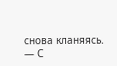снова кланяясь. — С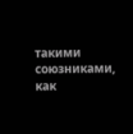такими союзниками, как